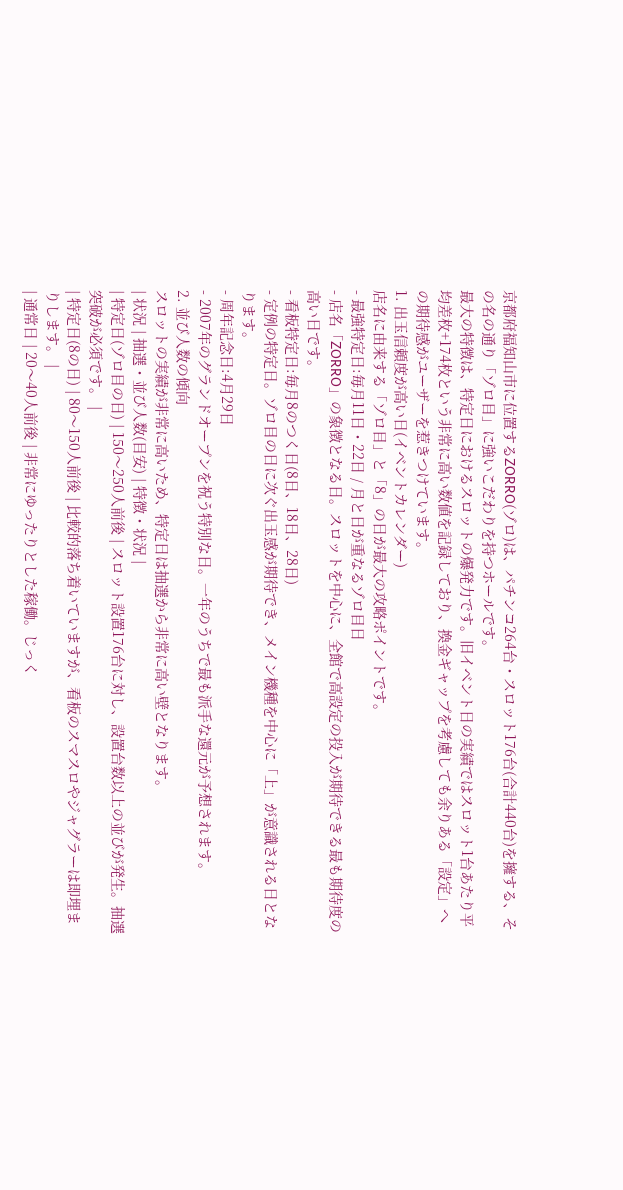京都府福知山市に位置するZORRO(ゾロ)は、パチンコ264台・スロット176台(合計440台)を擁する、その名の通り「ゾロ目」に強いこだわりを持つホールです。
最大の特徴は、特定日におけるスロットの爆発力です。旧イベント日の実績ではスロット1台あたり平均差枚+174枚という非常に高い数値を記録しており、換金ギャップを考慮しても余りある「設定」への期待感がユーザーを惹きつけています。
1. 出玉信頼度が高い日(イベントカレンダー)
店名に由来する「ゾロ目」と「8」の日が最大の攻略ポイントです。
- 最強特定日:毎月11日・22日 / 月と日が重なるゾロ目日
- 店名「ZORRO」の象徴となる日。スロットを中心に、全館で高設定の投入が期待できる最も期待度の高い日です。
- 看板特定日:毎月8のつく日(8日、18日、28日)
- 定例の特定日。ゾロ目の日に次ぐ出玉感が期待でき、メイン機種を中心に「上」が意識される日となります。
- 周年記念日:4月29日
- 2007年のグランドオープンを祝う特別な日。一年のうちで最も派手な還元が予想されます。
2. 並び人数の傾向
スロットの実績が非常に高いため、特定日は抽選から非常に高い壁となります。
| 状況 | 抽選・並び人数(目安) | 特徴・状況 |
| 特定日(ゾロ目の日) | 150〜250人前後 | スロット設置176台に対し、設置台数以上の並びが発生。抽選突破が必須です。 |
| 特定日(8の日) | 80〜150人前後 | 比較的落ち着いていますが、看板のスマスロやジャグラーは即埋まりします。 |
| 通常日 | 20〜40人前後 | 非常にゆったりとした稼働。じっく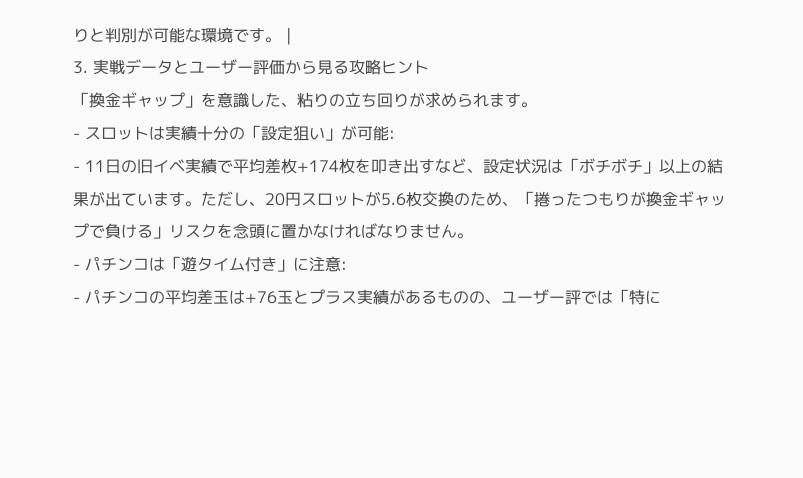りと判別が可能な環境です。 |
3. 実戦データとユーザー評価から見る攻略ヒント
「換金ギャップ」を意識した、粘りの立ち回りが求められます。
- スロットは実績十分の「設定狙い」が可能:
- 11日の旧イベ実績で平均差枚+174枚を叩き出すなど、設定状況は「ボチボチ」以上の結果が出ています。ただし、20円スロットが5.6枚交換のため、「捲ったつもりが換金ギャップで負ける」リスクを念頭に置かなければなりません。
- パチンコは「遊タイム付き」に注意:
- パチンコの平均差玉は+76玉とプラス実績があるものの、ユーザー評では「特に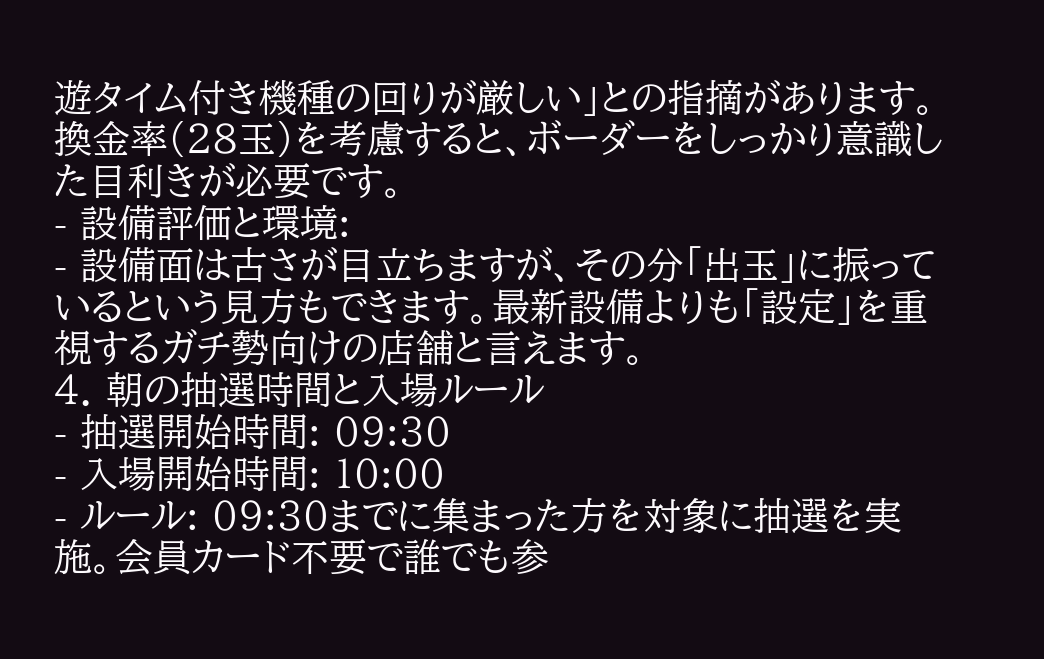遊タイム付き機種の回りが厳しい」との指摘があります。換金率(28玉)を考慮すると、ボーダーをしっかり意識した目利きが必要です。
- 設備評価と環境:
- 設備面は古さが目立ちますが、その分「出玉」に振っているという見方もできます。最新設備よりも「設定」を重視するガチ勢向けの店舗と言えます。
4. 朝の抽選時間と入場ルール
- 抽選開始時間: 09:30
- 入場開始時間: 10:00
- ルール: 09:30までに集まった方を対象に抽選を実施。会員カード不要で誰でも参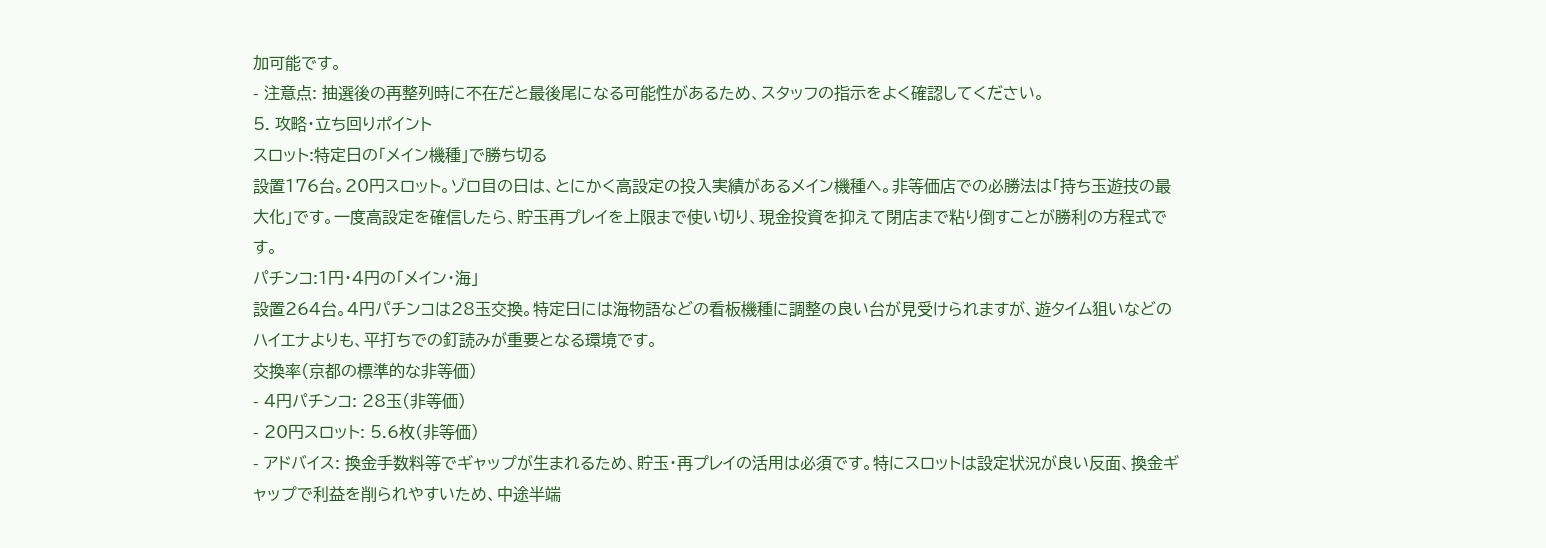加可能です。
- 注意点: 抽選後の再整列時に不在だと最後尾になる可能性があるため、スタッフの指示をよく確認してください。
5. 攻略・立ち回りポイント
スロット:特定日の「メイン機種」で勝ち切る
設置176台。20円スロット。ゾロ目の日は、とにかく高設定の投入実績があるメイン機種へ。非等価店での必勝法は「持ち玉遊技の最大化」です。一度高設定を確信したら、貯玉再プレイを上限まで使い切り、現金投資を抑えて閉店まで粘り倒すことが勝利の方程式です。
パチンコ:1円・4円の「メイン・海」
設置264台。4円パチンコは28玉交換。特定日には海物語などの看板機種に調整の良い台が見受けられますが、遊タイム狙いなどのハイエナよりも、平打ちでの釘読みが重要となる環境です。
交換率(京都の標準的な非等価)
- 4円パチンコ: 28玉(非等価)
- 20円スロット: 5.6枚(非等価)
- アドバイス: 換金手数料等でギャップが生まれるため、貯玉・再プレイの活用は必須です。特にスロットは設定状況が良い反面、換金ギャップで利益を削られやすいため、中途半端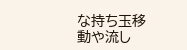な持ち玉移動や流し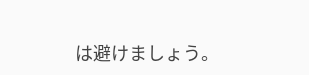は避けましょう。